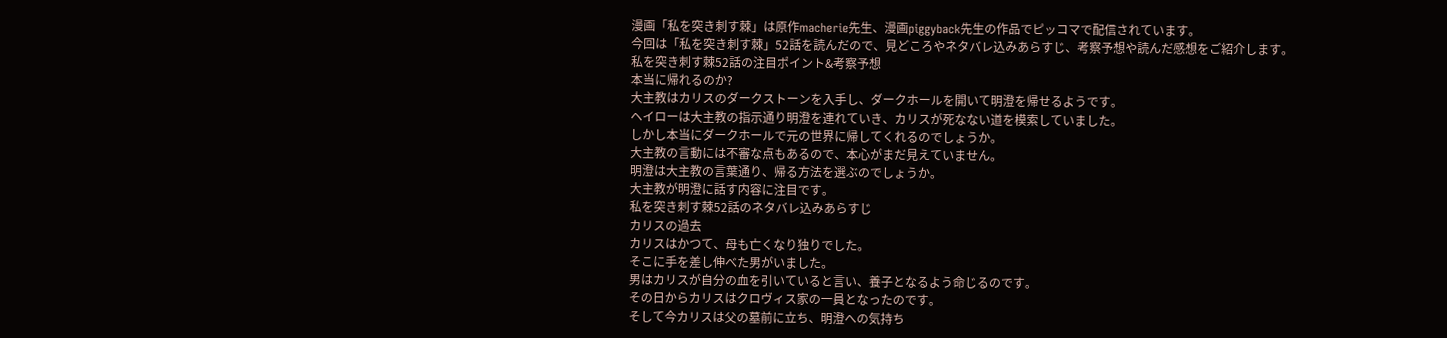漫画「私を突き刺す棘」は原作macherie先生、漫画piggyback先生の作品でピッコマで配信されています。
今回は「私を突き刺す棘」52話を読んだので、見どころやネタバレ込みあらすじ、考察予想や読んだ感想をご紹介します。
私を突き刺す棘52話の注目ポイント&考察予想
本当に帰れるのか?
大主教はカリスのダークストーンを入手し、ダークホールを開いて明澄を帰せるようです。
ヘイローは大主教の指示通り明澄を連れていき、カリスが死なない道を模索していました。
しかし本当にダークホールで元の世界に帰してくれるのでしょうか。
大主教の言動には不審な点もあるので、本心がまだ見えていません。
明澄は大主教の言葉通り、帰る方法を選ぶのでしょうか。
大主教が明澄に話す内容に注目です。
私を突き刺す棘52話のネタバレ込みあらすじ
カリスの過去
カリスはかつて、母も亡くなり独りでした。
そこに手を差し伸べた男がいました。
男はカリスが自分の血を引いていると言い、養子となるよう命じるのです。
その日からカリスはクロヴィス家の一員となったのです。
そして今カリスは父の墓前に立ち、明澄への気持ち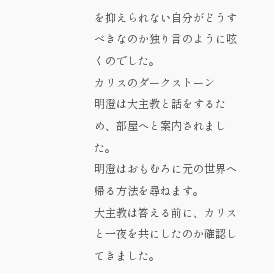を抑えられない自分がどうすべきなのか独り言のように呟くのでした。
カリスのダークストーン
明澄は大主教と話をするため、部屋へと案内されました。
明澄はおもむろに元の世界へ帰る方法を尋ねます。
大主教は答える前に、カリスと一夜を共にしたのか確認してきました。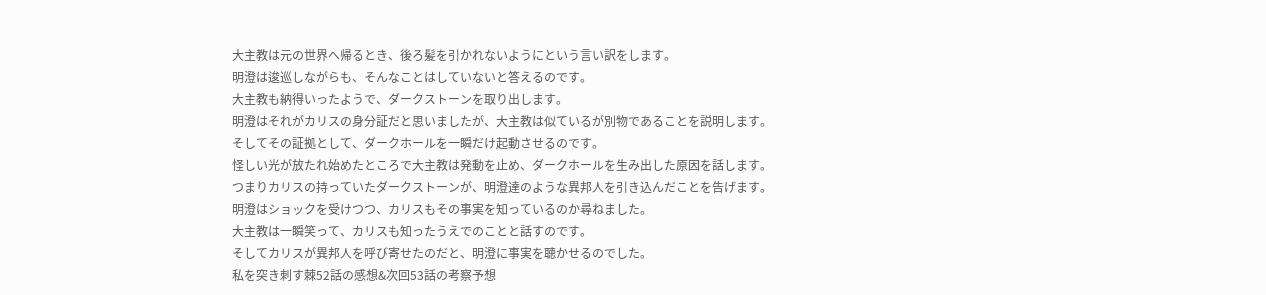大主教は元の世界へ帰るとき、後ろ髪を引かれないようにという言い訳をします。
明澄は逡巡しながらも、そんなことはしていないと答えるのです。
大主教も納得いったようで、ダークストーンを取り出します。
明澄はそれがカリスの身分証だと思いましたが、大主教は似ているが別物であることを説明します。
そしてその証拠として、ダークホールを一瞬だけ起動させるのです。
怪しい光が放たれ始めたところで大主教は発動を止め、ダークホールを生み出した原因を話します。
つまりカリスの持っていたダークストーンが、明澄達のような異邦人を引き込んだことを告げます。
明澄はショックを受けつつ、カリスもその事実を知っているのか尋ねました。
大主教は一瞬笑って、カリスも知ったうえでのことと話すのです。
そしてカリスが異邦人を呼び寄せたのだと、明澄に事実を聴かせるのでした。
私を突き刺す棘52話の感想&次回53話の考察予想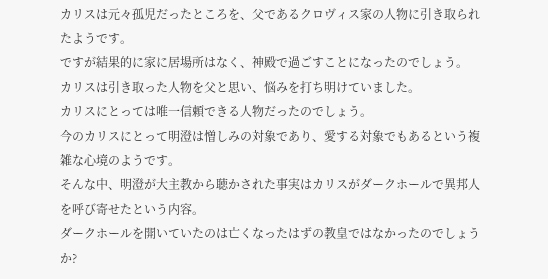カリスは元々孤児だったところを、父であるクロヴィス家の人物に引き取られたようです。
ですが結果的に家に居場所はなく、神殿で過ごすことになったのでしょう。
カリスは引き取った人物を父と思い、悩みを打ち明けていました。
カリスにとっては唯一信頼できる人物だったのでしょう。
今のカリスにとって明澄は憎しみの対象であり、愛する対象でもあるという複雑な心境のようです。
そんな中、明澄が大主教から聴かされた事実はカリスがダークホールで異邦人を呼び寄せたという内容。
ダークホールを開いていたのは亡くなったはずの教皇ではなかったのでしょうか?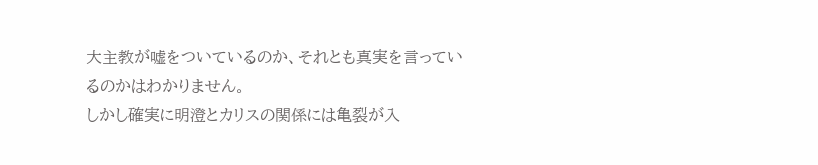大主教が嘘をついているのか、それとも真実を言っているのかはわかりません。
しかし確実に明澄とカリスの関係には亀裂が入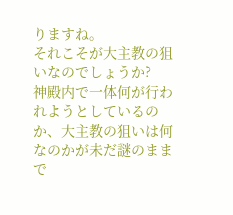りますね。
それこそが大主教の狙いなのでしょうか?
神殿内で一体何が行われようとしているのか、大主教の狙いは何なのかが未だ謎のままで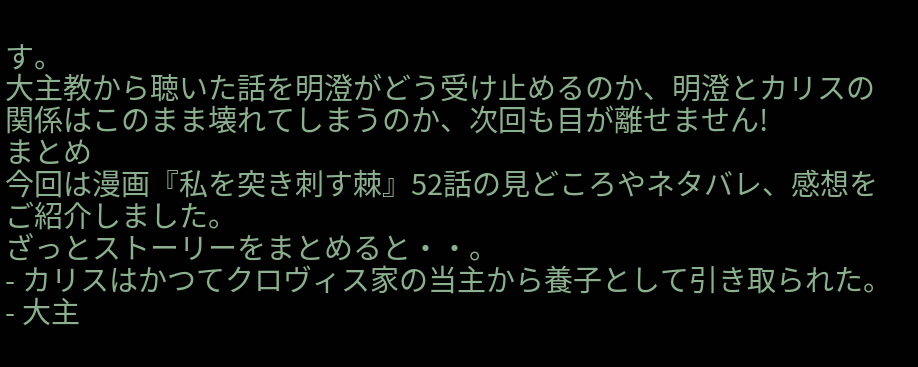す。
大主教から聴いた話を明澄がどう受け止めるのか、明澄とカリスの関係はこのまま壊れてしまうのか、次回も目が離せません!
まとめ
今回は漫画『私を突き刺す棘』52話の見どころやネタバレ、感想をご紹介しました。
ざっとストーリーをまとめると・・。
- カリスはかつてクロヴィス家の当主から養子として引き取られた。
- 大主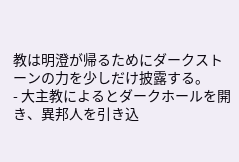教は明澄が帰るためにダークストーンの力を少しだけ披露する。
- 大主教によるとダークホールを開き、異邦人を引き込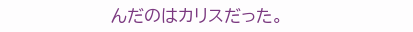んだのはカリスだった。